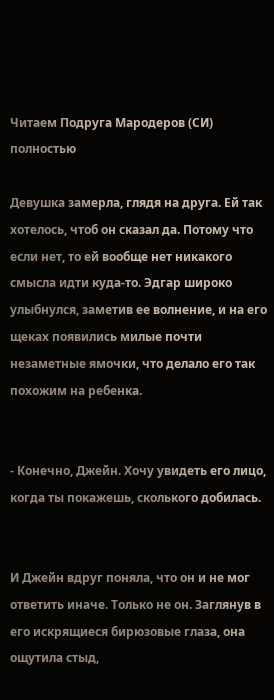Читаем Подруга Мародеров (СИ) полностью

Девушка замерла, глядя на друга. Ей так хотелось, чтоб он сказал да. Потому что если нет, то ей вообще нет никакого смысла идти куда-то. Эдгар широко улыбнулся, заметив ее волнение, и на его щеках появились милые почти незаметные ямочки, что делало его так похожим на ребенка.


- Конечно, Джейн. Хочу увидеть его лицо, когда ты покажешь, сколького добилась.


И Джейн вдруг поняла, что он и не мог ответить иначе. Только не он. Заглянув в его искрящиеся бирюзовые глаза, она ощутила стыд,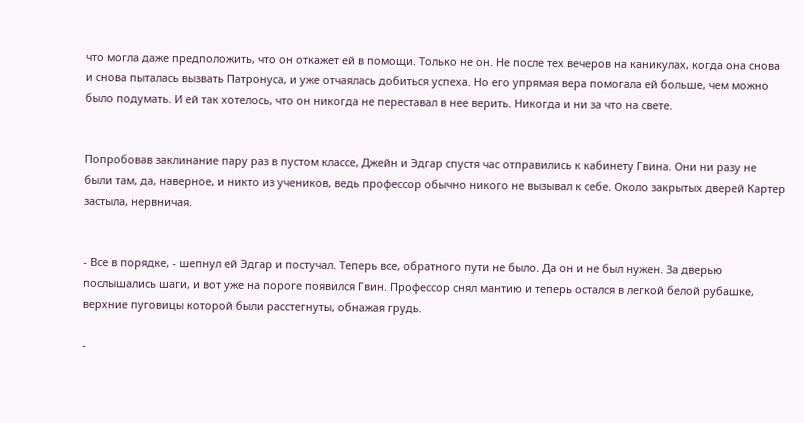что могла даже предположить, что он откажет ей в помощи. Только не он. Не после тех вечеров на каникулах, когда она снова и снова пыталась вызвать Патронуса, и уже отчаялась добиться успеха. Но его упрямая вера помогала ей больше, чем можно было подумать. И ей так хотелось, что он никогда не переставал в нее верить. Никогда и ни за что на свете.


Попробовав заклинание пару раз в пустом классе, Джейн и Эдгар спустя час отправились к кабинету Гвина. Они ни разу не были там, да, наверное, и никто из учеников, ведь профессор обычно никого не вызывал к себе. Около закрытых дверей Картер застыла, нервничая.


- Все в порядке, - шепнул ей Эдгар и постучал. Теперь все, обратного пути не было. Да он и не был нужен. За дверью послышались шаги, и вот уже на пороге появился Гвин. Профессор снял мантию и теперь остался в легкой белой рубашке, верхние пуговицы которой были расстегнуты, обнажая грудь.

-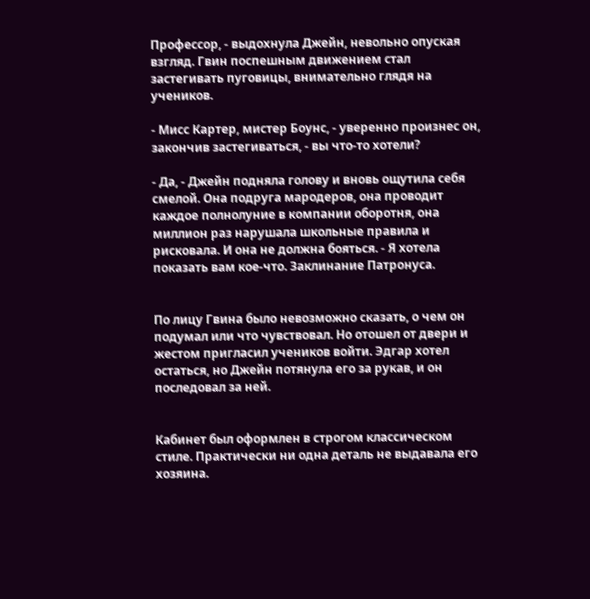Профессор, - выдохнула Джейн, невольно опуская взгляд. Гвин поспешным движением стал застегивать пуговицы, внимательно глядя на учеников.

- Мисс Картер, мистер Боунс, - уверенно произнес он, закончив застегиваться, - вы что-то хотели?

- Да, - Джейн подняла голову и вновь ощутила себя смелой. Она подруга мародеров, она проводит каждое полнолуние в компании оборотня, она миллион раз нарушала школьные правила и рисковала. И она не должна бояться. - Я хотела показать вам кое-что. Заклинание Патронуса.


По лицу Гвина было невозможно сказать, о чем он подумал или что чувствовал. Но отошел от двери и жестом пригласил учеников войти. Эдгар хотел остаться, но Джейн потянула его за рукав, и он последовал за ней.


Кабинет был оформлен в строгом классическом стиле. Практически ни одна деталь не выдавала его хозяина.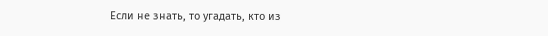Если не знать, то угадать, кто из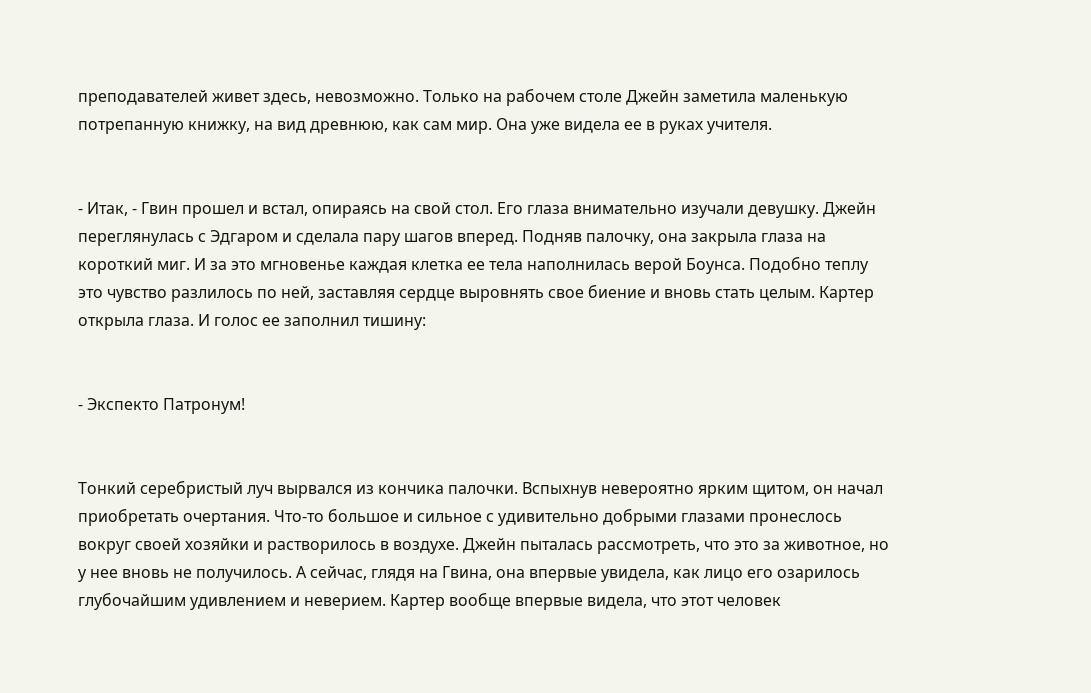преподавателей живет здесь, невозможно. Только на рабочем столе Джейн заметила маленькую потрепанную книжку, на вид древнюю, как сам мир. Она уже видела ее в руках учителя.


- Итак, - Гвин прошел и встал, опираясь на свой стол. Его глаза внимательно изучали девушку. Джейн переглянулась с Эдгаром и сделала пару шагов вперед. Подняв палочку, она закрыла глаза на короткий миг. И за это мгновенье каждая клетка ее тела наполнилась верой Боунса. Подобно теплу это чувство разлилось по ней, заставляя сердце выровнять свое биение и вновь стать целым. Картер открыла глаза. И голос ее заполнил тишину:


- Экспекто Патронум!


Тонкий серебристый луч вырвался из кончика палочки. Вспыхнув невероятно ярким щитом, он начал приобретать очертания. Что-то большое и сильное с удивительно добрыми глазами пронеслось вокруг своей хозяйки и растворилось в воздухе. Джейн пыталась рассмотреть, что это за животное, но у нее вновь не получилось. А сейчас, глядя на Гвина, она впервые увидела, как лицо его озарилось глубочайшим удивлением и неверием. Картер вообще впервые видела, что этот человек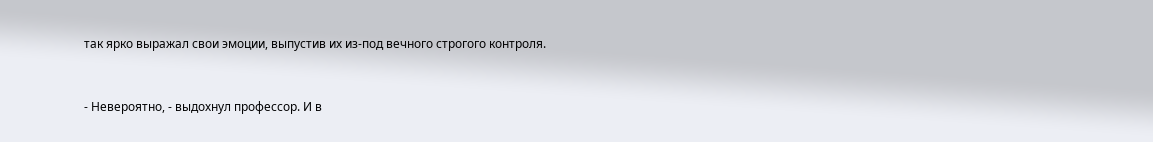так ярко выражал свои эмоции, выпустив их из-под вечного строгого контроля.


- Невероятно, - выдохнул профессор. И в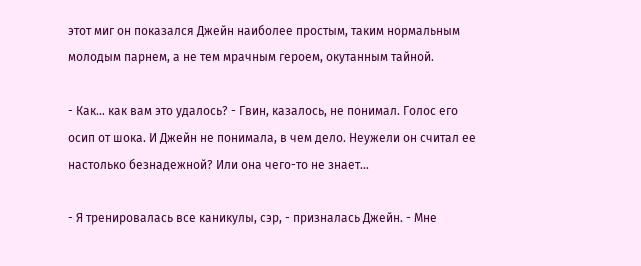этот миг он показался Джейн наиболее простым, таким нормальным молодым парнем, а не тем мрачным героем, окутанным тайной.

- Как… как вам это удалось? - Гвин, казалось, не понимал. Голос его осип от шока. И Джейн не понимала, в чем дело. Неужели он считал ее настолько безнадежной? Или она чего-то не знает…

- Я тренировалась все каникулы, сэр, - призналась Джейн. - Мне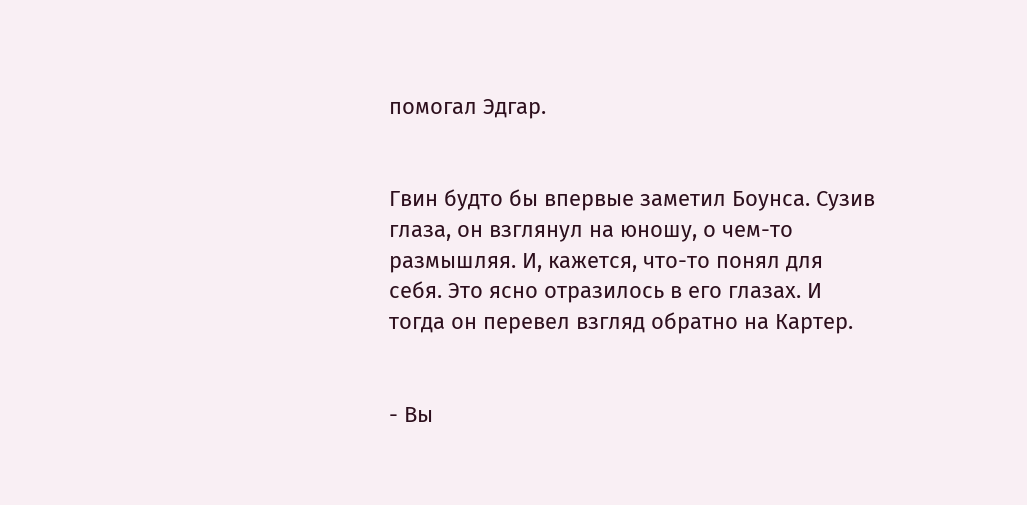помогал Эдгар.


Гвин будто бы впервые заметил Боунса. Сузив глаза, он взглянул на юношу, о чем-то размышляя. И, кажется, что-то понял для себя. Это ясно отразилось в его глазах. И тогда он перевел взгляд обратно на Картер.


- Вы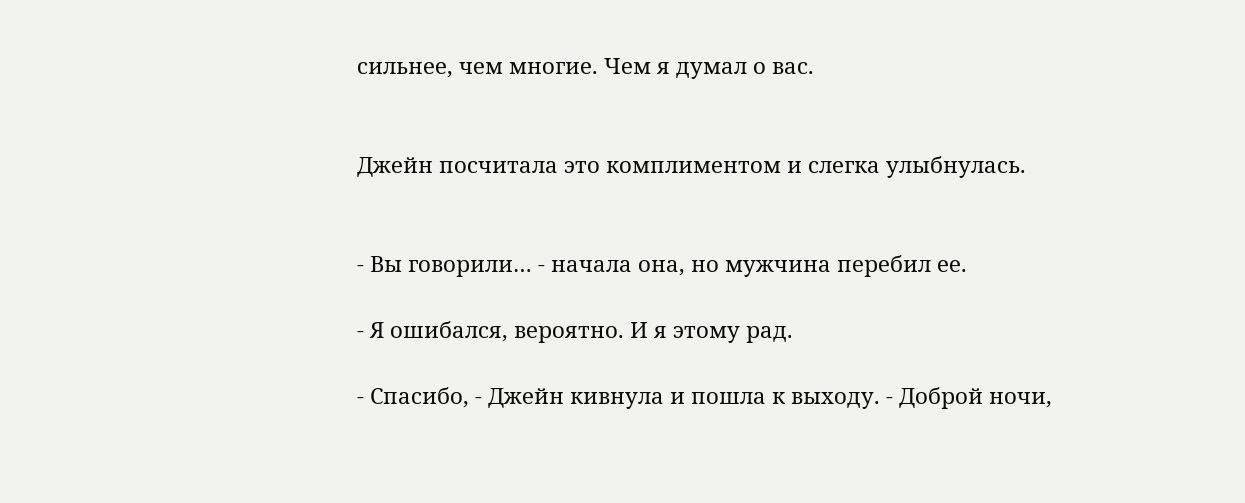сильнее, чем многие. Чем я думал о вас.


Джейн посчитала это комплиментом и слегка улыбнулась.


- Вы говорили… - начала она, но мужчина перебил ее.

- Я ошибался, вероятно. И я этому рад.

- Спасибо, - Джейн кивнула и пошла к выходу. - Доброй ночи,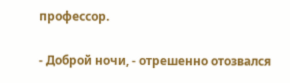профессор.

- Доброй ночи, - отрешенно отозвался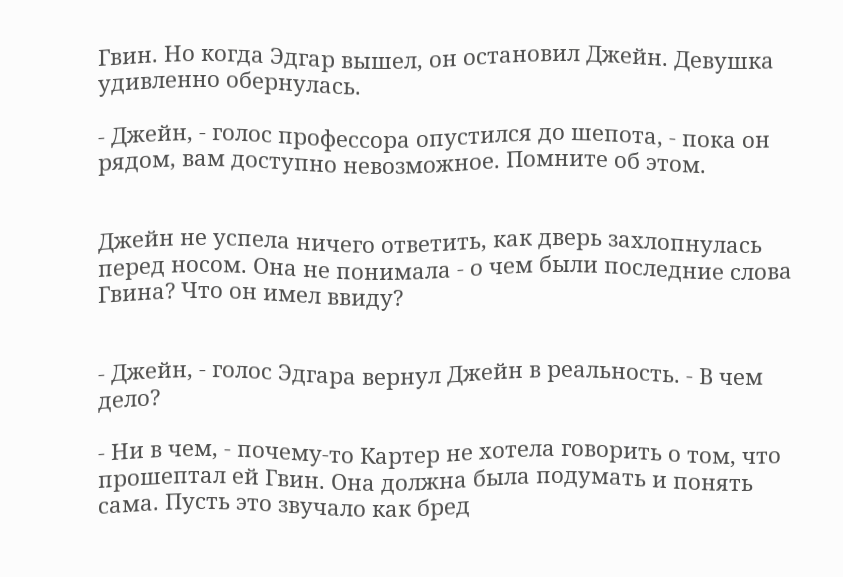Гвин. Но когда Эдгар вышел, он остановил Джейн. Девушка удивленно обернулась.

- Джейн, - голос профессора опустился до шепота, - пока он рядом, вам доступно невозможное. Помните об этом.


Джейн не успела ничего ответить, как дверь захлопнулась перед носом. Она не понимала - о чем были последние слова Гвина? Что он имел ввиду?


- Джейн, - голос Эдгара вернул Джейн в реальность. - В чем дело?

- Ни в чем, - почему-то Картер не хотела говорить о том, что прошептал ей Гвин. Она должна была подумать и понять сама. Пусть это звучало как бред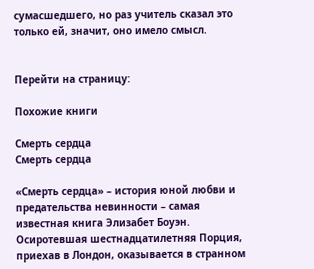сумасшедшего, но раз учитель сказал это только ей, значит, оно имело смысл.


Перейти на страницу:

Похожие книги

Смерть сердца
Смерть сердца

«Смерть сердца» – история юной любви и предательства невинности – самая известная книга Элизабет Боуэн. Осиротевшая шестнадцатилетняя Порция, приехав в Лондон, оказывается в странном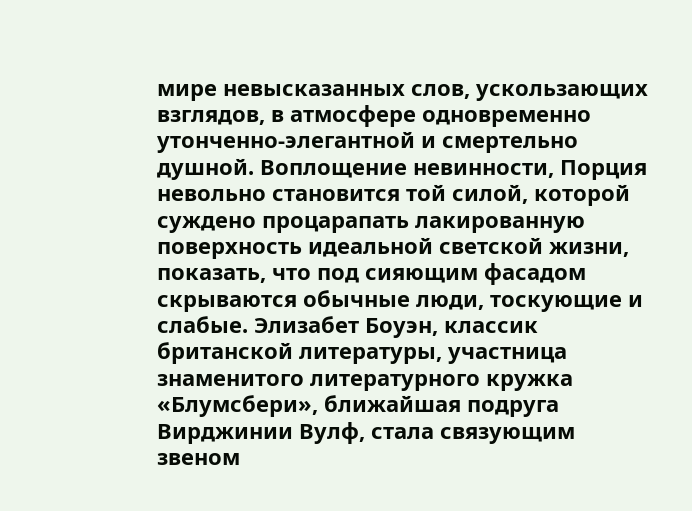мире невысказанных слов, ускользающих взглядов, в атмосфере одновременно утонченно-элегантной и смертельно душной. Воплощение невинности, Порция невольно становится той силой, которой суждено процарапать лакированную поверхность идеальной светской жизни, показать, что под сияющим фасадом скрываются обычные люди, тоскующие и слабые. Элизабет Боуэн, классик британской литературы, участница знаменитого литературного кружка «Блумсбери», ближайшая подруга Вирджинии Вулф, стала связующим звеном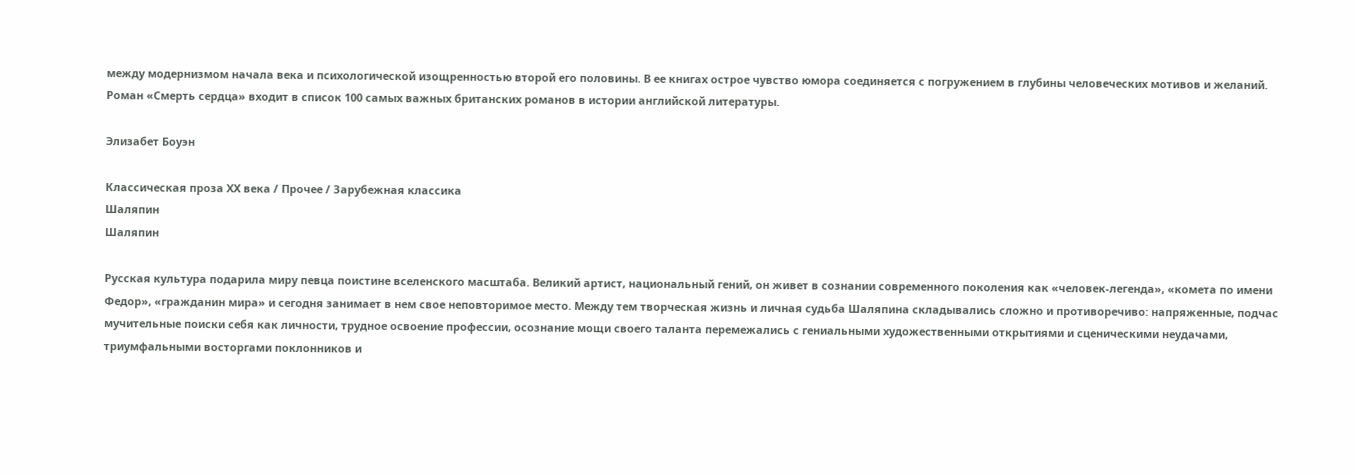между модернизмом начала века и психологической изощренностью второй его половины. В ее книгах острое чувство юмора соединяется с погружением в глубины человеческих мотивов и желаний. Роман «Смерть сердца» входит в список 100 самых важных британских романов в истории английской литературы.

Элизабет Боуэн

Классическая проза ХX века / Прочее / Зарубежная классика
Шаляпин
Шаляпин

Русская культура подарила миру певца поистине вселенского масштаба. Великий артист, национальный гений, он живет в сознании современного поколения как «человек-легенда», «комета по имени Федор», «гражданин мира» и сегодня занимает в нем свое неповторимое место. Между тем творческая жизнь и личная судьба Шаляпина складывались сложно и противоречиво: напряженные, подчас мучительные поиски себя как личности, трудное освоение профессии, осознание мощи своего таланта перемежались с гениальными художественными открытиями и сценическими неудачами, триумфальными восторгами поклонников и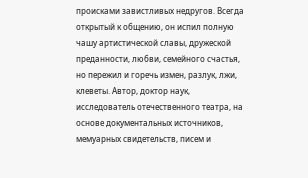происками завистливых недругов. Всегда открытый к общению, он испил полную чашу артистической славы, дружеской преданности, любви, семейного счастья, но пережил и горечь измен, разлук, лжи, клеветы. Автор, доктор наук, исследователь отечественного театра, на основе документальных источников, мемуарных свидетельств, писем и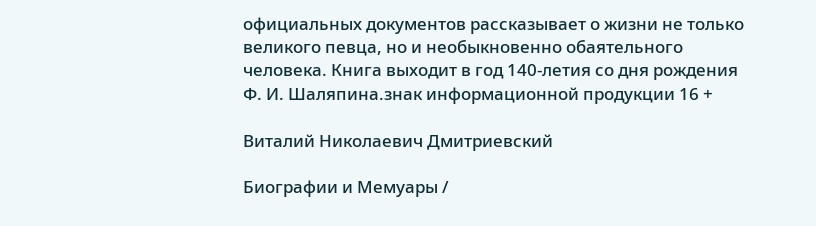официальных документов рассказывает о жизни не только великого певца, но и необыкновенно обаятельного человека. Книга выходит в год 140-летия со дня рождения Ф. И. Шаляпина.знак информационной продукции 16 +

Виталий Николаевич Дмитриевский

Биографии и Мемуары /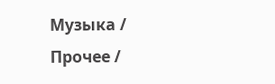Музыка / Прочее /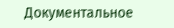Документальное